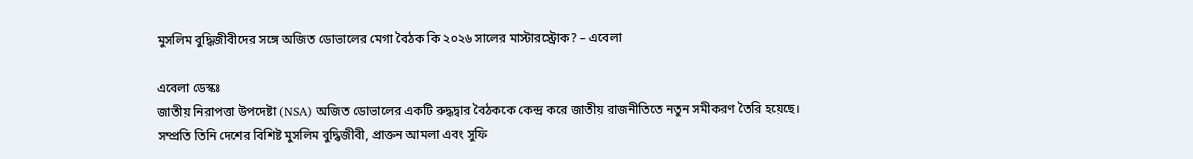মুসলিম বুদ্ধিজীবীদের সঙ্গে অজিত ডোভালের মেগা বৈঠক কি ২০২৬ সালের মাস্টারস্ট্রোক? – এবেলা

এবেলা ডেস্কঃ
জাতীয় নিরাপত্তা উপদেষ্টা (NSA) অজিত ডোভালের একটি রুদ্ধদ্বার বৈঠককে কেন্দ্র করে জাতীয় রাজনীতিতে নতুন সমীকরণ তৈরি হয়েছে। সম্প্রতি তিনি দেশের বিশিষ্ট মুসলিম বুদ্ধিজীবী, প্রাক্তন আমলা এবং সুফি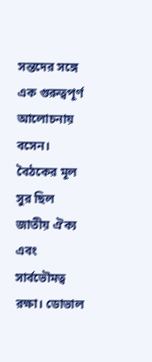সন্তদের সঙ্গে এক গুরুত্বপূর্ণ আলোচনায় বসেন। বৈঠকের মূল সুর ছিল জাতীয় ঐক্য এবং সার্বভৌমত্ব রক্ষা। ডোভাল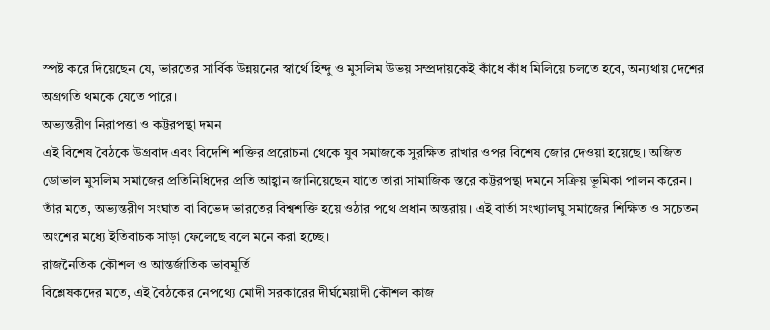স্পষ্ট করে দিয়েছেন যে, ভারতের সার্বিক উন্নয়নের স্বার্থে হিন্দু ও মুসলিম উভয় সম্প্রদায়কেই কাঁধে কাঁধ মিলিয়ে চলতে হবে, অন্যথায় দেশের অগ্রগতি থমকে যেতে পারে।
অভ্যন্তরীণ নিরাপত্তা ও কট্টরপন্থা দমন
এই বিশেষ বৈঠকে উগ্রবাদ এবং বিদেশি শক্তির প্ররোচনা থেকে যুব সমাজকে সুরক্ষিত রাখার ওপর বিশেষ জোর দেওয়া হয়েছে। অজিত ডোভাল মুসলিম সমাজের প্রতিনিধিদের প্রতি আহ্বান জানিয়েছেন যাতে তারা সামাজিক স্তরে কট্টরপন্থা দমনে সক্রিয় ভূমিকা পালন করেন। তাঁর মতে, অভ্যন্তরীণ সংঘাত বা বিভেদ ভারতের বিশ্বশক্তি হয়ে ওঠার পথে প্রধান অন্তরায়। এই বার্তা সংখ্যালঘু সমাজের শিক্ষিত ও সচেতন অংশের মধ্যে ইতিবাচক সাড়া ফেলেছে বলে মনে করা হচ্ছে।
রাজনৈতিক কৌশল ও আন্তর্জাতিক ভাবমূর্তি
বিশ্লেষকদের মতে, এই বৈঠকের নেপথ্যে মোদী সরকারের দীর্ঘমেয়াদী কৌশল কাজ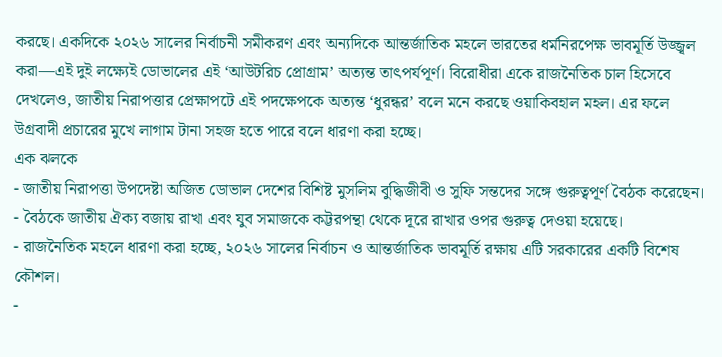করছে। একদিকে ২০২৬ সালের নির্বাচনী সমীকরণ এবং অন্যদিকে আন্তর্জাতিক মহলে ভারতের ধর্মনিরপেক্ষ ভাবমূর্তি উজ্জ্বল করা—এই দুই লক্ষ্যেই ডোভালের এই ‘আউটরিচ প্রোগ্রাম’ অত্যন্ত তাৎপর্যপূর্ণ। বিরোধীরা একে রাজনৈতিক চাল হিসেবে দেখলেও, জাতীয় নিরাপত্তার প্রেক্ষাপটে এই পদক্ষেপকে অত্যন্ত ‘ধুরন্ধর’ বলে মনে করছে ওয়াকিবহাল মহল। এর ফলে উগ্রবাদী প্রচারের মুখে লাগাম টানা সহজ হতে পারে বলে ধারণা করা হচ্ছে।
এক ঝলকে
- জাতীয় নিরাপত্তা উপদেষ্টা অজিত ডোভাল দেশের বিশিষ্ট মুসলিম বুদ্ধিজীবী ও সুফি সন্তদের সঙ্গে গুরুত্বপূর্ণ বৈঠক করেছেন।
- বৈঠকে জাতীয় ঐক্য বজায় রাখা এবং যুব সমাজকে কট্টরপন্থা থেকে দূরে রাখার ওপর গুরুত্ব দেওয়া হয়েছে।
- রাজনৈতিক মহলে ধারণা করা হচ্ছে, ২০২৬ সালের নির্বাচন ও আন্তর্জাতিক ভাবমূর্তি রক্ষায় এটি সরকারের একটি বিশেষ কৌশল।
-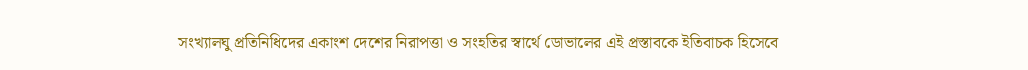সংখ্যালঘু প্রতিনিধিদের একাংশ দেশের নিরাপত্তা ও সংহতির স্বার্থে ডোভালের এই প্রস্তাবকে ইতিবাচক হিসেবে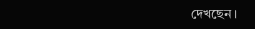দেখছেন।